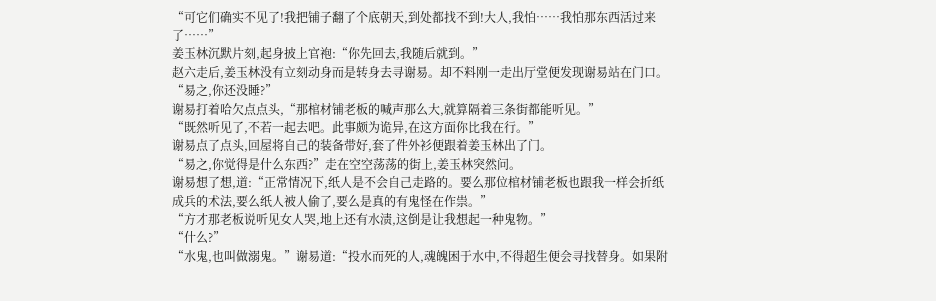“可它们确实不见了!我把铺子翻了个底朝天,到处都找不到!大人,我怕……我怕那东西活过来了……”
姜玉林沉默片刻,起身披上官袍:“你先回去,我随后就到。”
赵六走后,姜玉林没有立刻动身而是转身去寻谢易。却不料刚一走出厅堂便发现谢易站在门口。
“易之,你还没睡?”
谢易打着哈欠点点头,“那棺材铺老板的喊声那么大,就算隔着三条街都能听见。”
“既然听见了,不若一起去吧。此事颇为诡异,在这方面你比我在行。”
谢易点了点头,回屋将自己的装备带好,套了件外衫便跟着姜玉林出了门。
“易之,你觉得是什么东西?”走在空空荡荡的街上,姜玉林突然问。
谢易想了想,道:“正常情况下,纸人是不会自己走路的。要么那位棺材铺老板也跟我一样会折纸成兵的术法,要么纸人被人偷了,要么是真的有鬼怪在作祟。”
“方才那老板说听见女人哭,地上还有水渍,这倒是让我想起一种鬼物。”
“什么?”
“水鬼,也叫做溺鬼。”谢易道:“投水而死的人,魂魄困于水中,不得超生便会寻找替身。如果附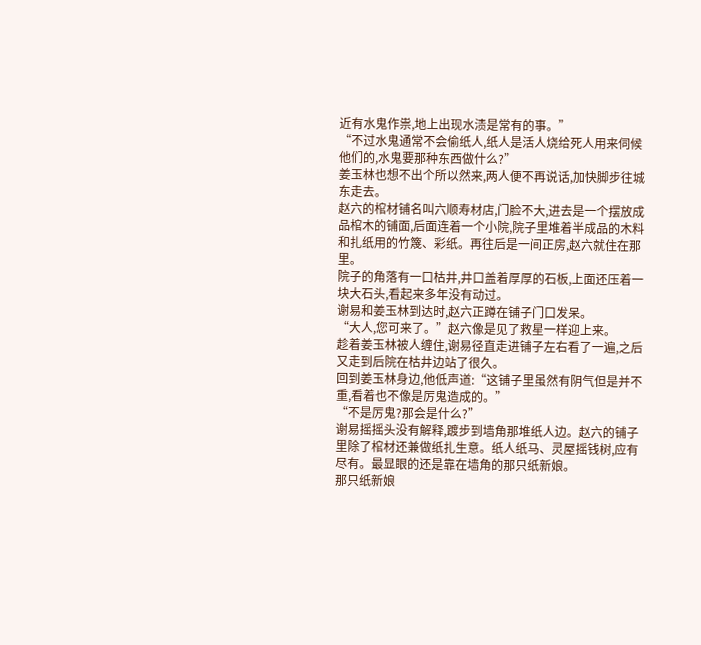近有水鬼作祟,地上出现水渍是常有的事。”
“不过水鬼通常不会偷纸人,纸人是活人烧给死人用来伺候他们的,水鬼要那种东西做什么?”
姜玉林也想不出个所以然来,两人便不再说话,加快脚步往城东走去。
赵六的棺材铺名叫六顺寿材店,门脸不大,进去是一个摆放成品棺木的铺面,后面连着一个小院,院子里堆着半成品的木料和扎纸用的竹篾、彩纸。再往后是一间正房,赵六就住在那里。
院子的角落有一口枯井,井口盖着厚厚的石板,上面还压着一块大石头,看起来多年没有动过。
谢易和姜玉林到达时,赵六正蹲在铺子门口发呆。
“大人,您可来了。”赵六像是见了救星一样迎上来。
趁着姜玉林被人缠住,谢易径直走进铺子左右看了一遍,之后又走到后院在枯井边站了很久。
回到姜玉林身边,他低声道:“这铺子里虽然有阴气但是并不重,看着也不像是厉鬼造成的。”
“不是厉鬼?那会是什么?”
谢易摇摇头没有解释,踱步到墙角那堆纸人边。赵六的铺子里除了棺材还兼做纸扎生意。纸人纸马、灵屋摇钱树,应有尽有。最显眼的还是靠在墙角的那只纸新娘。
那只纸新娘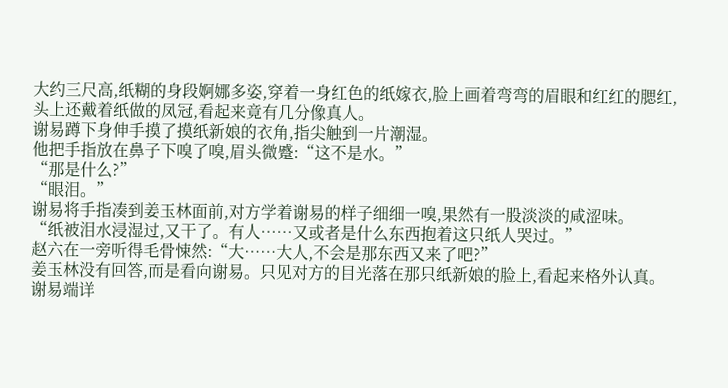大约三尺高,纸糊的身段婀娜多姿,穿着一身红色的纸嫁衣,脸上画着弯弯的眉眼和红红的腮红,头上还戴着纸做的凤冠,看起来竟有几分像真人。
谢易蹲下身伸手摸了摸纸新娘的衣角,指尖触到一片潮湿。
他把手指放在鼻子下嗅了嗅,眉头微蹙:“这不是水。”
“那是什么?”
“眼泪。”
谢易将手指凑到姜玉林面前,对方学着谢易的样子细细一嗅,果然有一股淡淡的咸涩味。
“纸被泪水浸湿过,又干了。有人……又或者是什么东西抱着这只纸人哭过。”
赵六在一旁听得毛骨悚然:“大……大人,不会是那东西又来了吧?”
姜玉林没有回答,而是看向谢易。只见对方的目光落在那只纸新娘的脸上,看起来格外认真。
谢易端详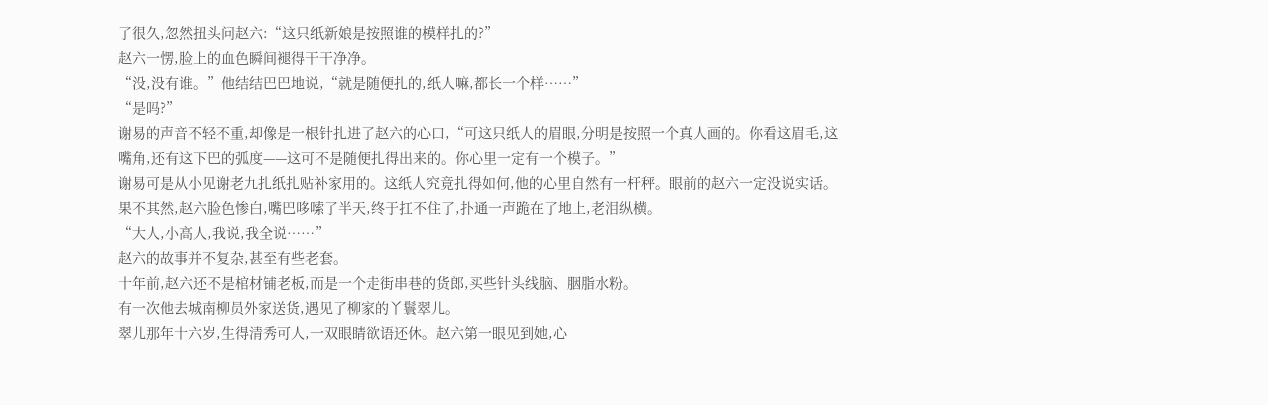了很久,忽然扭头问赵六:“这只纸新娘是按照谁的模样扎的?”
赵六一愣,脸上的血色瞬间褪得干干净净。
“没,没有谁。”他结结巴巴地说,“就是随便扎的,纸人嘛,都长一个样……”
“是吗?”
谢易的声音不轻不重,却像是一根针扎进了赵六的心口,“可这只纸人的眉眼,分明是按照一个真人画的。你看这眉毛,这嘴角,还有这下巴的弧度——这可不是随便扎得出来的。你心里一定有一个模子。”
谢易可是从小见谢老九扎纸扎贴补家用的。这纸人究竟扎得如何,他的心里自然有一杆秤。眼前的赵六一定没说实话。
果不其然,赵六脸色惨白,嘴巴哆嗦了半天,终于扛不住了,扑通一声跪在了地上,老泪纵横。
“大人,小高人,我说,我全说……”
赵六的故事并不复杂,甚至有些老套。
十年前,赵六还不是棺材铺老板,而是一个走街串巷的货郎,买些针头线脑、胭脂水粉。
有一次他去城南柳员外家送货,遇见了柳家的丫鬟翠儿。
翠儿那年十六岁,生得清秀可人,一双眼睛欲语还休。赵六第一眼见到她,心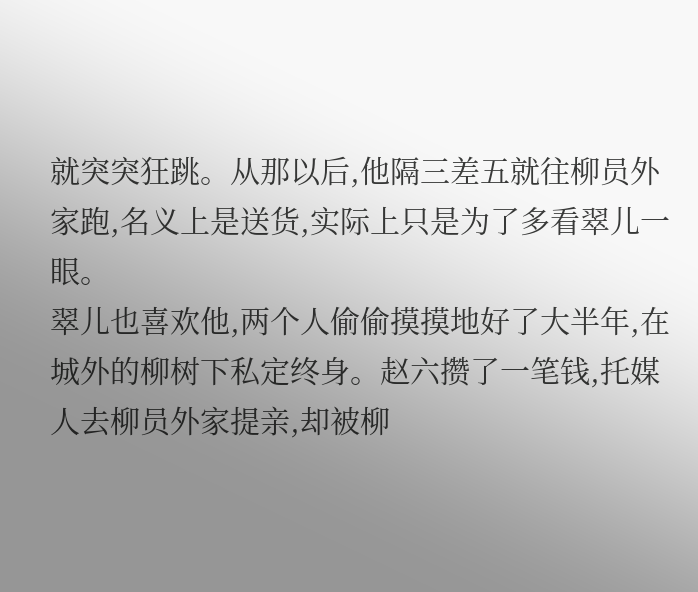就突突狂跳。从那以后,他隔三差五就往柳员外家跑,名义上是送货,实际上只是为了多看翠儿一眼。
翠儿也喜欢他,两个人偷偷摸摸地好了大半年,在城外的柳树下私定终身。赵六攒了一笔钱,托媒人去柳员外家提亲,却被柳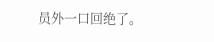员外一口回绝了。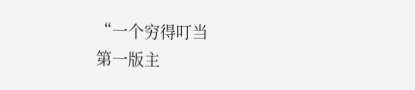“一个穷得叮当
第一版主